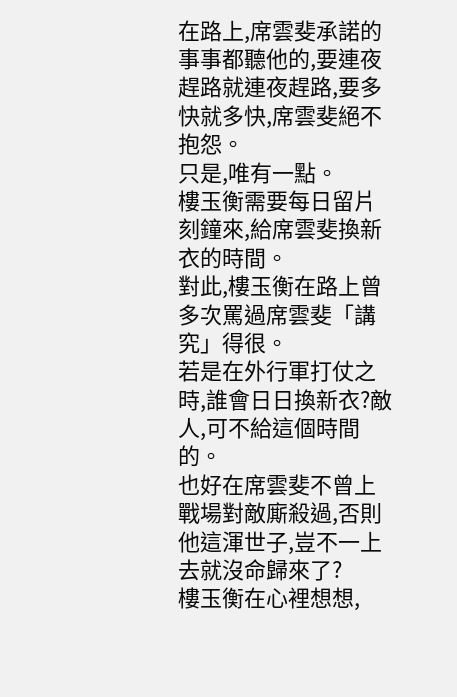在路上,席雲斐承諾的事事都聽他的,要連夜趕路就連夜趕路,要多快就多快,席雲斐絕不抱怨。
只是,唯有一點。
樓玉衡需要每日留片刻鐘來,給席雲斐換新衣的時間。
對此,樓玉衡在路上曾多次罵過席雲斐「講究」得很。
若是在外行軍打仗之時,誰會日日換新衣?敵人,可不給這個時間的。
也好在席雲斐不曾上戰場對敵廝殺過,否則他這渾世子,豈不一上去就沒命歸來了?
樓玉衡在心裡想想,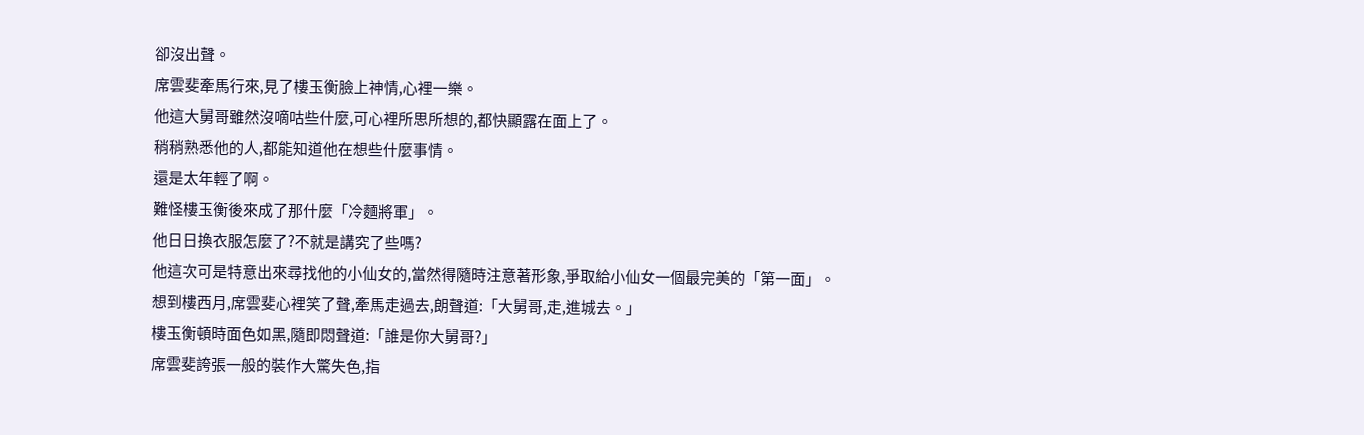卻沒出聲。
席雲斐牽馬行來,見了樓玉衡臉上神情,心裡一樂。
他這大舅哥雖然沒嘀咕些什麼,可心裡所思所想的,都快顯露在面上了。
稍稍熟悉他的人,都能知道他在想些什麼事情。
還是太年輕了啊。
難怪樓玉衡後來成了那什麼「冷麵將軍」。
他日日換衣服怎麼了?不就是講究了些嗎?
他這次可是特意出來尋找他的小仙女的,當然得隨時注意著形象,爭取給小仙女一個最完美的「第一面」。
想到樓西月,席雲斐心裡笑了聲,牽馬走過去,朗聲道:「大舅哥,走,進城去。」
樓玉衡頓時面色如黑,隨即悶聲道:「誰是你大舅哥?」
席雲斐誇張一般的裝作大驚失色,指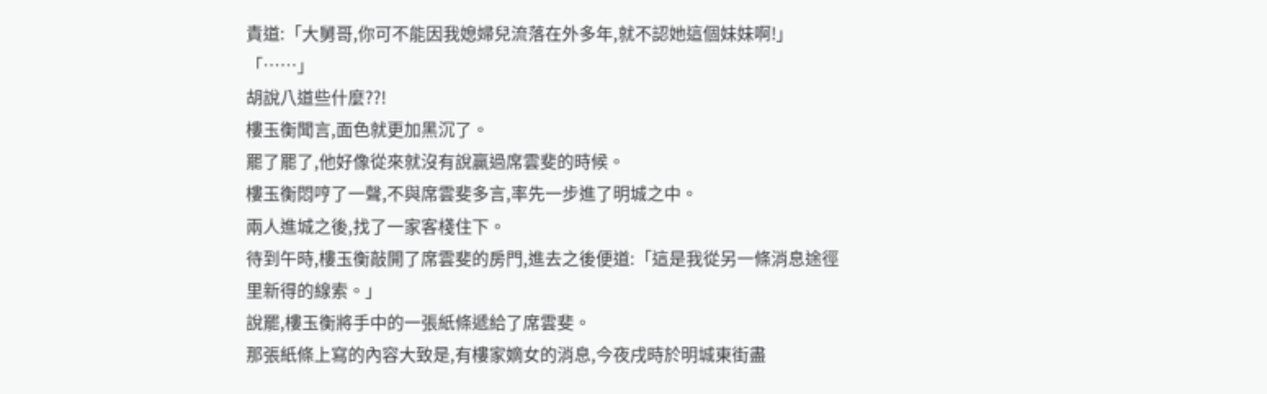責道:「大舅哥,你可不能因我媳婦兒流落在外多年,就不認她這個妹妹啊!」
「……」
胡說八道些什麼??!
樓玉衡聞言,面色就更加黑沉了。
罷了罷了,他好像從來就沒有說贏過席雲斐的時候。
樓玉衡悶哼了一聲,不與席雲斐多言,率先一步進了明城之中。
兩人進城之後,找了一家客棧住下。
待到午時,樓玉衡敲開了席雲斐的房門,進去之後便道:「這是我從另一條消息途徑里新得的線索。」
說罷,樓玉衡將手中的一張紙條遞給了席雲斐。
那張紙條上寫的內容大致是,有樓家嫡女的消息,今夜戌時於明城東街盡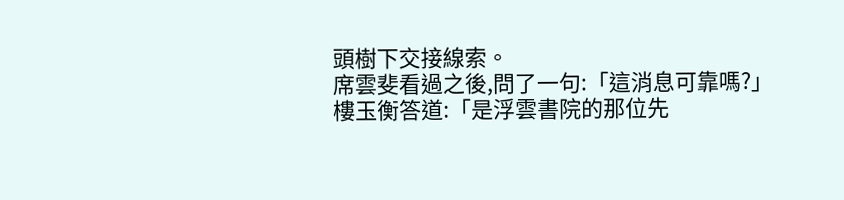頭樹下交接線索。
席雲斐看過之後,問了一句:「這消息可靠嗎?」
樓玉衡答道:「是浮雲書院的那位先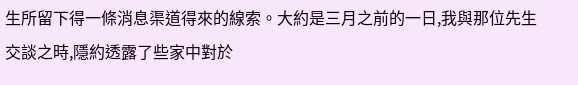生所留下得一條消息渠道得來的線索。大約是三月之前的一日,我與那位先生交談之時,隱約透露了些家中對於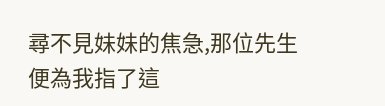尋不見妹妹的焦急,那位先生便為我指了這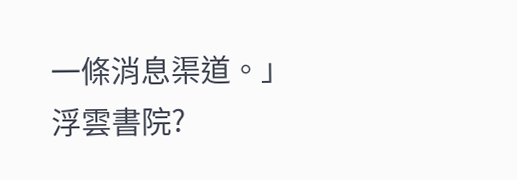一條消息渠道。」
浮雲書院?